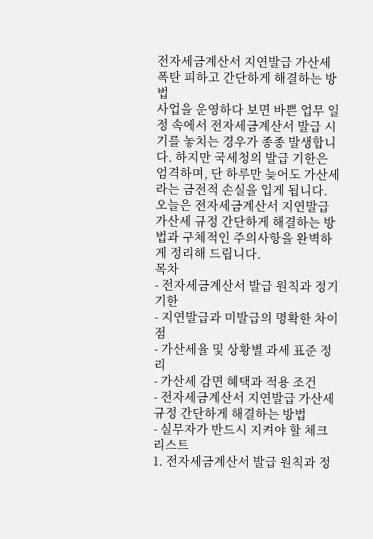전자세금계산서 지연발급 가산세 폭탄 피하고 간단하게 해결하는 방법
사업을 운영하다 보면 바쁜 업무 일정 속에서 전자세금계산서 발급 시기를 놓치는 경우가 종종 발생합니다. 하지만 국세청의 발급 기한은 엄격하며, 단 하루만 늦어도 가산세라는 금전적 손실을 입게 됩니다. 오늘은 전자세금계산서 지연발급 가산세 규정 간단하게 해결하는 방법과 구체적인 주의사항을 완벽하게 정리해 드립니다.
목차
- 전자세금계산서 발급 원칙과 정기 기한
- 지연발급과 미발급의 명확한 차이점
- 가산세율 및 상황별 과세 표준 정리
- 가산세 감면 혜택과 적용 조건
- 전자세금계산서 지연발급 가산세 규정 간단하게 해결하는 방법
- 실무자가 반드시 지켜야 할 체크리스트
1. 전자세금계산서 발급 원칙과 정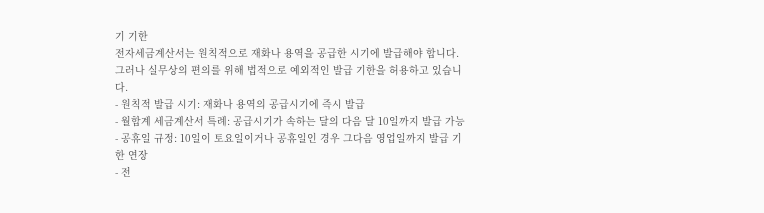기 기한
전자세금계산서는 원칙적으로 재화나 용역을 공급한 시기에 발급해야 합니다. 그러나 실무상의 편의를 위해 법적으로 예외적인 발급 기한을 허용하고 있습니다.
- 원칙적 발급 시기: 재화나 용역의 공급시기에 즉시 발급
- 월합계 세금계산서 특례: 공급시기가 속하는 달의 다음 달 10일까지 발급 가능
- 공휴일 규정: 10일이 토요일이거나 공휴일인 경우 그다음 영업일까지 발급 기한 연장
- 전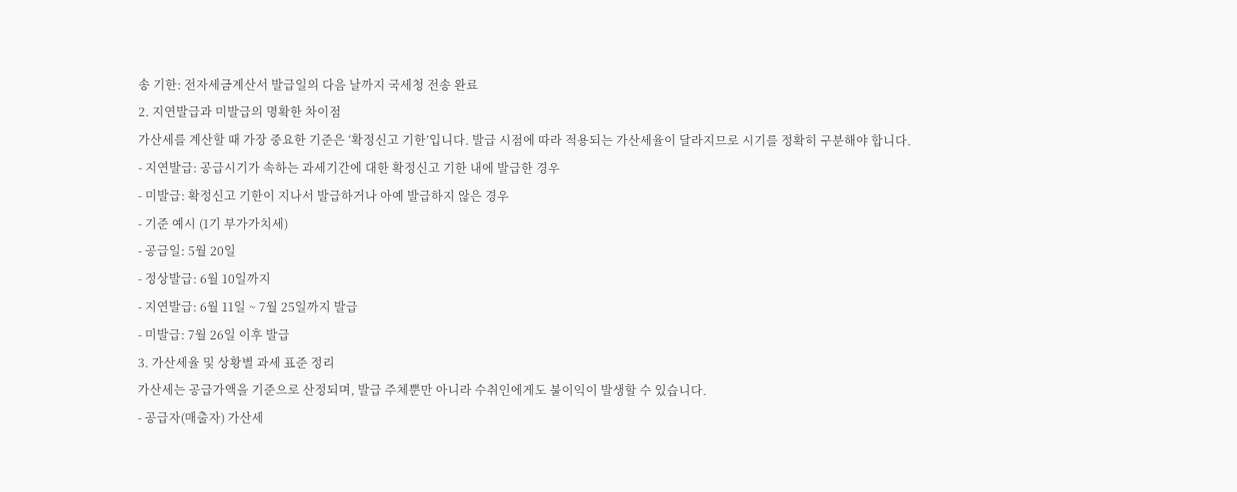송 기한: 전자세금계산서 발급일의 다음 날까지 국세청 전송 완료
2. 지연발급과 미발급의 명확한 차이점
가산세를 계산할 때 가장 중요한 기준은 ‘확정신고 기한’입니다. 발급 시점에 따라 적용되는 가산세율이 달라지므로 시기를 정확히 구분해야 합니다.
- 지연발급: 공급시기가 속하는 과세기간에 대한 확정신고 기한 내에 발급한 경우
- 미발급: 확정신고 기한이 지나서 발급하거나 아예 발급하지 않은 경우
- 기준 예시 (1기 부가가치세)
- 공급일: 5월 20일
- 정상발급: 6월 10일까지
- 지연발급: 6월 11일 ~ 7월 25일까지 발급
- 미발급: 7월 26일 이후 발급
3. 가산세율 및 상황별 과세 표준 정리
가산세는 공급가액을 기준으로 산정되며, 발급 주체뿐만 아니라 수취인에게도 불이익이 발생할 수 있습니다.
- 공급자(매출자) 가산세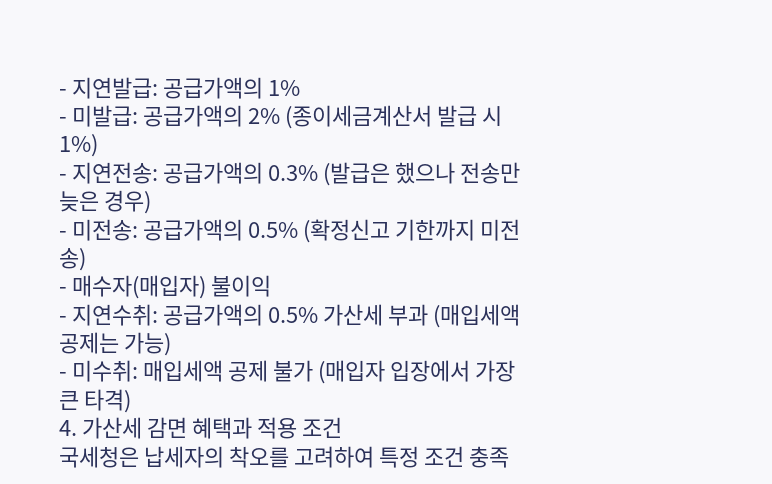- 지연발급: 공급가액의 1%
- 미발급: 공급가액의 2% (종이세금계산서 발급 시 1%)
- 지연전송: 공급가액의 0.3% (발급은 했으나 전송만 늦은 경우)
- 미전송: 공급가액의 0.5% (확정신고 기한까지 미전송)
- 매수자(매입자) 불이익
- 지연수취: 공급가액의 0.5% 가산세 부과 (매입세액 공제는 가능)
- 미수취: 매입세액 공제 불가 (매입자 입장에서 가장 큰 타격)
4. 가산세 감면 혜택과 적용 조건
국세청은 납세자의 착오를 고려하여 특정 조건 충족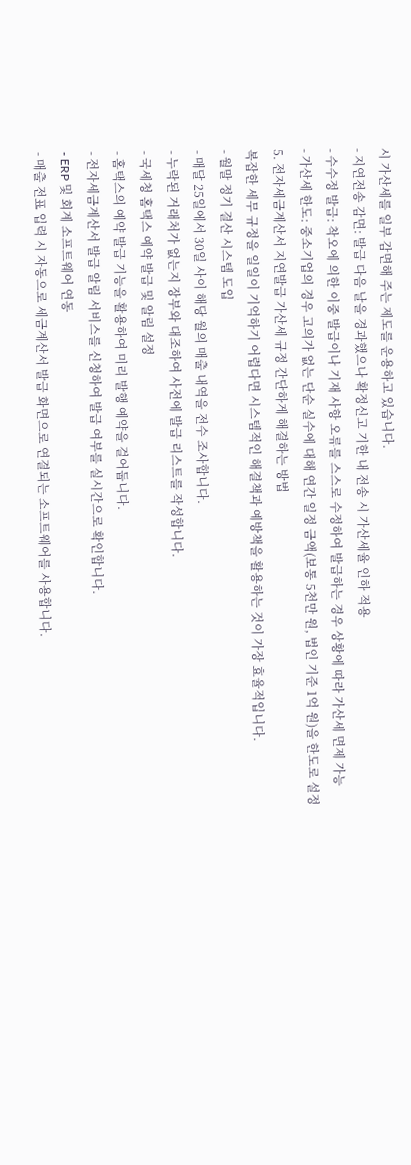시 가산세를 일부 감면해 주는 제도를 운용하고 있습니다.
- 지연전송 감면: 발급 다음 날을 경과했으나 확정신고 기한 내 전송 시 가산세율 인하 적용
- 수수정 발급: 착오에 의한 이중 발급이나 기재 사항 오류를 스스로 수정하여 발급하는 경우 상황에 따라 가산세 면제 가능
- 가산세 한도: 중소기업의 경우 고의가 없는 단순 실수에 대해 연간 일정 금액(보통 5천만 원, 법인 기준 1억 원)을 한도로 설정
5. 전자세금계산서 지연발급 가산세 규정 간단하게 해결하는 방법
복잡한 세무 규정을 일일이 기억하기 어렵다면 시스템적인 해결책과 예방책을 활용하는 것이 가장 효율적입니다.
- 월말 정기 결산 시스템 도입
- 매달 25일에서 30일 사이 해당 월의 매출 내역을 전수 조사합니다.
- 누락된 거래처가 없는지 장부와 대조하여 사전에 발급 리스트를 작성합니다.
- 국세청 홈택스 예약 발급 및 알림 설정
- 홈택스의 예약 발급 기능을 활용하여 미리 발행 예약을 걸어둡니다.
- 전자세금계산서 발급 알림 서비스를 신청하여 발급 여부를 실시간으로 확인합니다.
- ERP 및 회계 소프트웨어 연동
- 매출 전표 입력 시 자동으로 세금계산서 발급 화면으로 연결되는 소프트웨어를 사용합니다.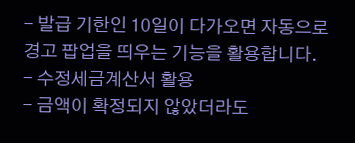- 발급 기한인 10일이 다가오면 자동으로 경고 팝업을 띄우는 기능을 활용합니다.
- 수정세금계산서 활용
- 금액이 확정되지 않았더라도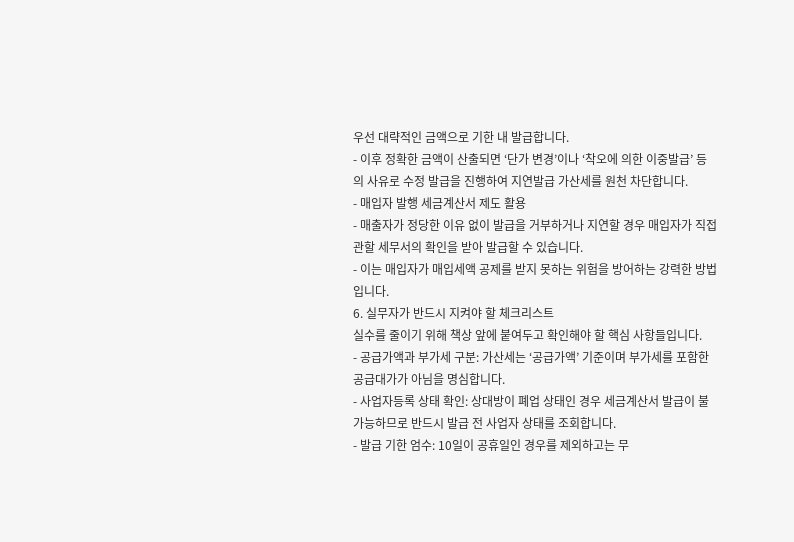우선 대략적인 금액으로 기한 내 발급합니다.
- 이후 정확한 금액이 산출되면 ‘단가 변경’이나 ‘착오에 의한 이중발급’ 등의 사유로 수정 발급을 진행하여 지연발급 가산세를 원천 차단합니다.
- 매입자 발행 세금계산서 제도 활용
- 매출자가 정당한 이유 없이 발급을 거부하거나 지연할 경우 매입자가 직접 관할 세무서의 확인을 받아 발급할 수 있습니다.
- 이는 매입자가 매입세액 공제를 받지 못하는 위험을 방어하는 강력한 방법입니다.
6. 실무자가 반드시 지켜야 할 체크리스트
실수를 줄이기 위해 책상 앞에 붙여두고 확인해야 할 핵심 사항들입니다.
- 공급가액과 부가세 구분: 가산세는 ‘공급가액’ 기준이며 부가세를 포함한 공급대가가 아님을 명심합니다.
- 사업자등록 상태 확인: 상대방이 폐업 상태인 경우 세금계산서 발급이 불가능하므로 반드시 발급 전 사업자 상태를 조회합니다.
- 발급 기한 엄수: 10일이 공휴일인 경우를 제외하고는 무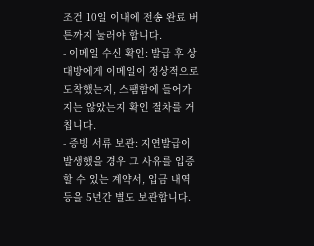조건 10일 이내에 전송 완료 버튼까지 눌러야 합니다.
- 이메일 수신 확인: 발급 후 상대방에게 이메일이 정상적으로 도착했는지, 스팸함에 들어가지는 않았는지 확인 절차를 거칩니다.
- 증빙 서류 보관: 지연발급이 발생했을 경우 그 사유를 입증할 수 있는 계약서, 입금 내역 등을 5년간 별도 보관합니다.